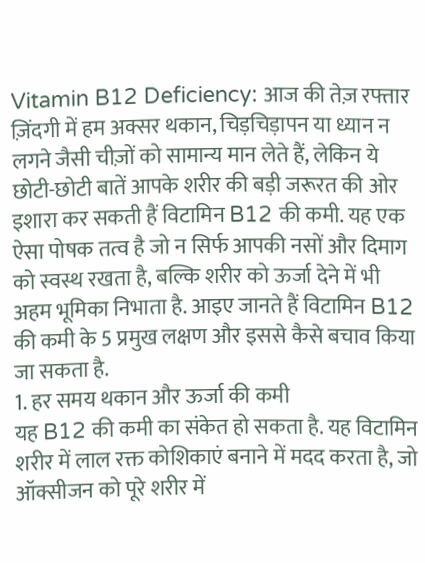Vitamin B12 Deficiency: आज की तेज़ रफ्तार ज़िंदगी में हम अक्सर थकान, चिड़चिड़ापन या ध्यान न लगने जैसी चीज़ों को सामान्य मान लेते हैं, लेकिन ये छोटी-छोटी बातें आपके शरीर की बड़ी जरूरत की ओर इशारा कर सकती हैं विटामिन B12 की कमी. यह एक ऐसा पोषक तत्व है जो न सिर्फ आपकी नसों और दिमाग को स्वस्थ रखता है, बल्कि शरीर को ऊर्जा देने में भी अहम भूमिका निभाता है. आइए जानते हैं विटामिन B12 की कमी के 5 प्रमुख लक्षण और इससे कैसे बचाव किया जा सकता है.
1. हर समय थकान और ऊर्जा की कमी
यह B12 की कमी का संकेत हो सकता है. यह विटामिन शरीर में लाल रक्त कोशिकाएं बनाने में मदद करता है, जो ऑक्सीजन को पूरे शरीर में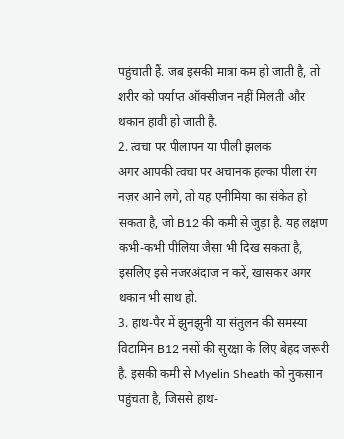पहुंचाती हैं. जब इसकी मात्रा कम हो जाती है, तो शरीर को पर्याप्त ऑक्सीजन नहीं मिलती और थकान हावी हो जाती है.
2. त्वचा पर पीलापन या पीली झलक
अगर आपकी त्वचा पर अचानक हल्का पीला रंग नज़र आने लगे, तो यह एनीमिया का संकेत हो सकता है, जो B12 की कमी से जुड़ा है. यह लक्षण कभी-कभी पीलिया जैसा भी दिख सकता है, इसलिए इसे नजरअंदाज न करें, खासकर अगर थकान भी साथ हो.
3. हाथ-पैर में झुनझुनी या संतुलन की समस्या
विटामिन B12 नसों की सुरक्षा के लिए बेहद जरूरी है. इसकी कमी से Myelin Sheath को नुकसान पहुंचता है, जिससे हाथ-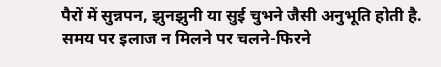पैरों में सुन्नपन, झुनझुनी या सुई चुभने जैसी अनुभूति होती है. समय पर इलाज न मिलने पर चलने-फिरने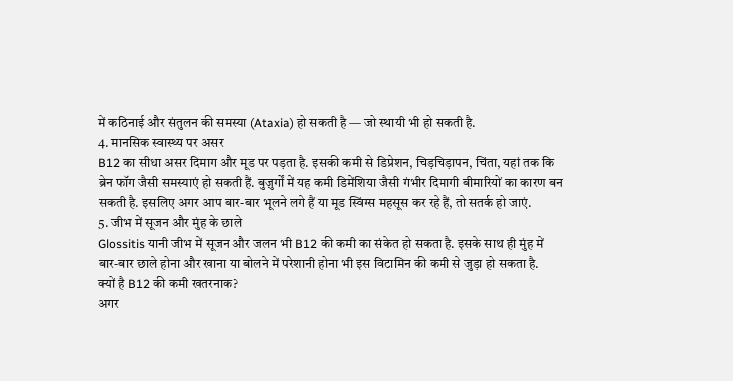में कठिनाई और संतुलन की समस्या (Ataxia) हो सकती है — जो स्थायी भी हो सकती है.
4. मानसिक स्वास्थ्य पर असर
B12 का सीधा असर दिमाग और मूड पर पड़ता है. इसकी कमी से डिप्रेशन, चिड़चिड़ापन, चिंता, यहां तक कि ब्रेन फॉग जैसी समस्याएं हो सकती हैं. बुज़ुर्गों में यह कमी डिमेंशिया जैसी गंभीर दिमागी बीमारियों का कारण बन सकती है. इसलिए अगर आप बार-बार भूलने लगे हैं या मूड स्विंग्स महसूस कर रहे हैं, तो सतर्क हो जाएं.
5. जीभ में सूजन और मुंह के छाले
Glossitis यानी जीभ में सूजन और जलन भी B12 की कमी का संकेत हो सकता है. इसके साथ ही मुंह में बार-बार छाले होना और खाना या बोलने में परेशानी होना भी इस विटामिन की कमी से जुड़ा हो सकता है.
क्यों है B12 की कमी खतरनाक?
अगर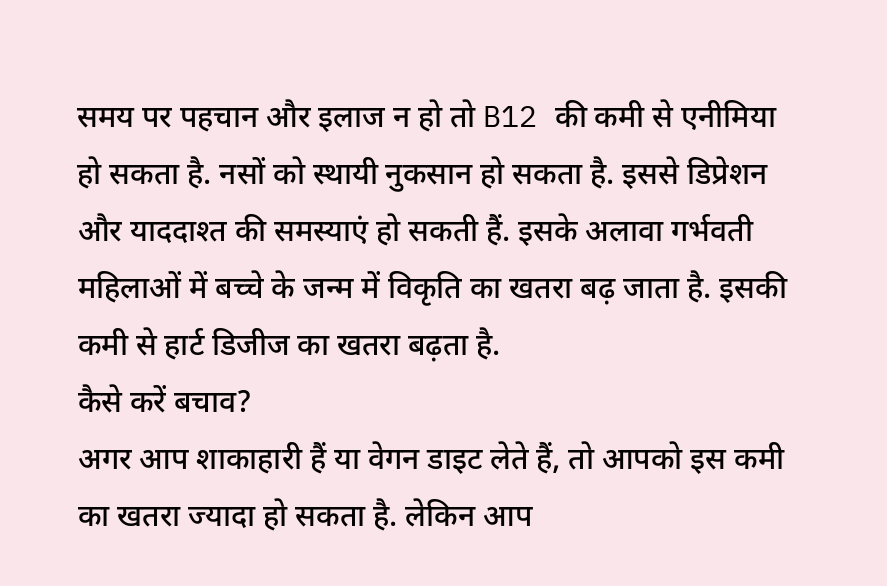समय पर पहचान और इलाज न हो तो B12 की कमी से एनीमिया हो सकता है. नसों को स्थायी नुकसान हो सकता है. इससे डिप्रेशन और याददाश्त की समस्याएं हो सकती हैं. इसके अलावा गर्भवती महिलाओं में बच्चे के जन्म में विकृति का खतरा बढ़ जाता है. इसकी कमी से हार्ट डिजीज का खतरा बढ़ता है.
कैसे करें बचाव?
अगर आप शाकाहारी हैं या वेगन डाइट लेते हैं, तो आपको इस कमी का खतरा ज्यादा हो सकता है. लेकिन आप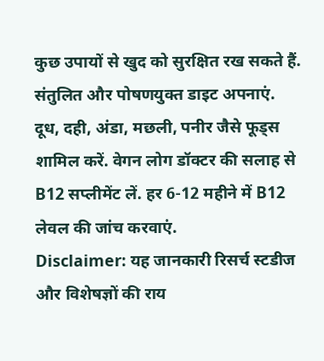कुछ उपायों से खुद को सुरक्षित रख सकते हैं. संतुलित और पोषणयुक्त डाइट अपनाएं. दूध, दही, अंडा, मछली, पनीर जैसे फूड्स शामिल करें. वेगन लोग डॉक्टर की सलाह से B12 सप्लीमेंट लें. हर 6-12 महीने में B12 लेवल की जांच करवाएं.
Disclaimer: यह जानकारी रिसर्च स्टडीज और विशेषज्ञों की राय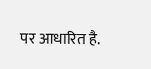पर आधारित है.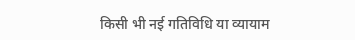किसी भी नई गतिविधि या व्यायाम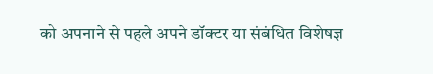को अपनाने से पहले अपने डॉक्टर या संबंधित विशेषज्ञ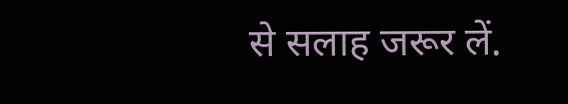से सलाह जरूर लें.